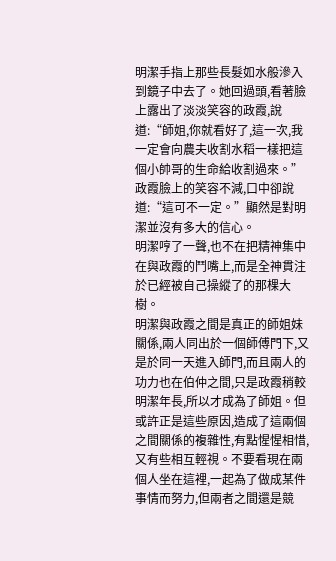明潔手指上那些長髮如水般滲入到鏡子中去了。她回過頭,看著臉上露出了淡淡笑容的政霞,說道:“師姐,你就看好了,這一次,我一定會向農夫收割水稻一樣把這個小帥哥的生命給收割過來。”
政霞臉上的笑容不減,口中卻說道:“這可不一定。”顯然是對明潔並沒有多大的信心。
明潔哼了一聲,也不在把精神集中在與政霞的鬥嘴上,而是全神貫注於已經被自己操縱了的那棵大樹。
明潔與政霞之間是真正的師姐妹關係,兩人同出於一個師傅門下,又是於同一天進入師門,而且兩人的功力也在伯仲之間,只是政霞稍較明潔年長,所以才成為了師姐。但或許正是這些原因,造成了這兩個之間關係的複雜性,有點惺惺相惜,又有些相互輕視。不要看現在兩個人坐在這裡,一起為了做成某件事情而努力,但兩者之間還是競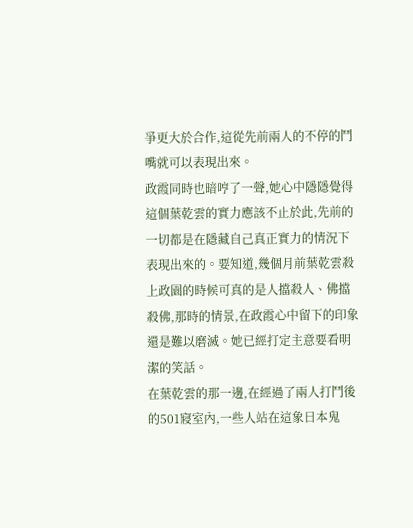爭更大於合作,這從先前兩人的不停的鬥嘴就可以表現出來。
政霞同時也暗哼了一聲,她心中隱隱覺得這個葉乾雲的實力應該不止於此,先前的一切都是在隱藏自己真正實力的情況下表現出來的。要知道,幾個月前葉乾雲殺上政園的時候可真的是人擋殺人、佛擋殺佛,那時的情景,在政霞心中留下的印象還是難以磨滅。她已經打定主意要看明潔的笑話。
在葉乾雲的那一邊,在經過了兩人打鬥後的501寢室內,一些人站在這象日本鬼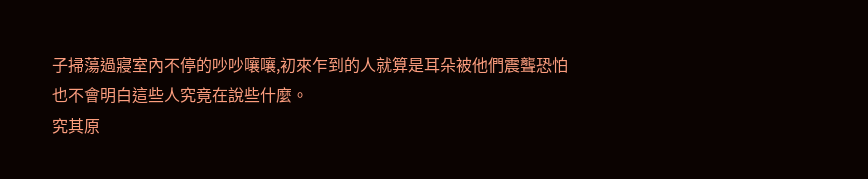子掃蕩過寢室內不停的吵吵嚷嚷,初來乍到的人就算是耳朵被他們震聾恐怕也不會明白這些人究竟在說些什麼。
究其原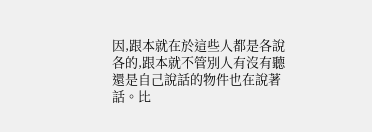因,跟本就在於這些人都是各說各的,跟本就不管別人有沒有聽還是自己說話的物件也在說著話。比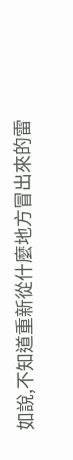如說,不知道重新從什麼地方冒出來的雷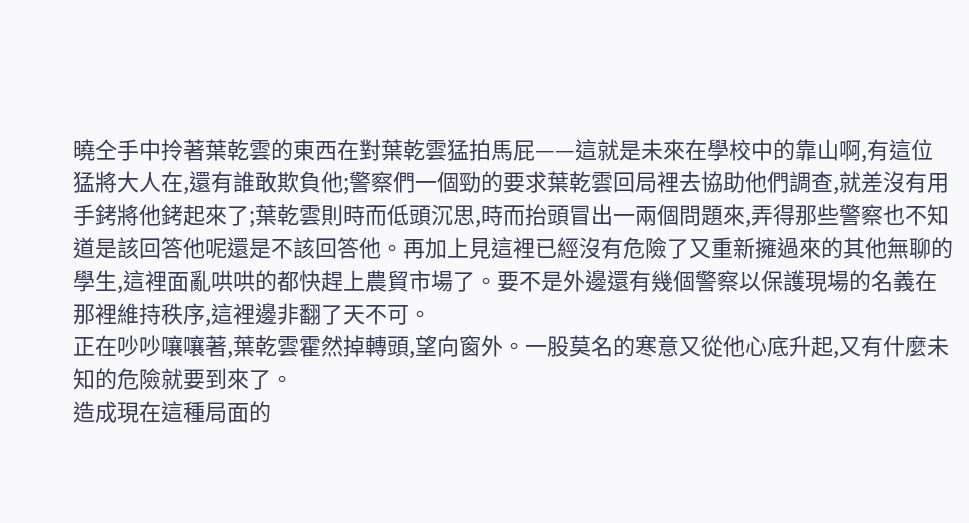曉仝手中拎著葉乾雲的東西在對葉乾雲猛拍馬屁——這就是未來在學校中的靠山啊,有這位猛將大人在,還有誰敢欺負他;警察們一個勁的要求葉乾雲回局裡去協助他們調查,就差沒有用手銬將他銬起來了;葉乾雲則時而低頭沉思,時而抬頭冒出一兩個問題來,弄得那些警察也不知道是該回答他呢還是不該回答他。再加上見這裡已經沒有危險了又重新擁過來的其他無聊的學生,這裡面亂哄哄的都快趕上農貿市場了。要不是外邊還有幾個警察以保護現場的名義在那裡維持秩序,這裡邊非翻了天不可。
正在吵吵嚷嚷著,葉乾雲霍然掉轉頭,望向窗外。一股莫名的寒意又從他心底升起,又有什麼未知的危險就要到來了。
造成現在這種局面的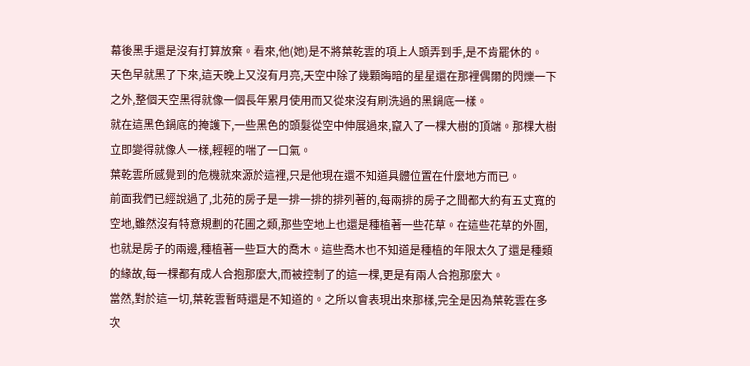幕後黑手還是沒有打算放棄。看來,他(她)是不將葉乾雲的項上人頭弄到手,是不肯罷休的。
天色早就黑了下來,這天晚上又沒有月亮,天空中除了幾顆晦暗的星星還在那裡偶爾的閃爍一下之外,整個天空黑得就像一個長年累月使用而又從來沒有刷洗過的黑鍋底一樣。
就在這黑色鍋底的掩護下,一些黑色的頭髮從空中伸展過來,竄入了一棵大樹的頂端。那棵大樹立即變得就像人一樣,輕輕的喘了一口氣。
葉乾雲所感覺到的危機就來源於這裡,只是他現在還不知道具體位置在什麼地方而已。
前面我們已經說過了,北苑的房子是一排一排的排列著的,每兩排的房子之間都大約有五丈寬的空地,雖然沒有特意規劃的花圃之類,那些空地上也還是種植著一些花草。在這些花草的外圍,也就是房子的兩邊,種植著一些巨大的喬木。這些喬木也不知道是種植的年限太久了還是種類的緣故,每一棵都有成人合抱那麼大,而被控制了的這一棵,更是有兩人合抱那麼大。
當然,對於這一切,葉乾雲暫時還是不知道的。之所以會表現出來那樣,完全是因為葉乾雲在多次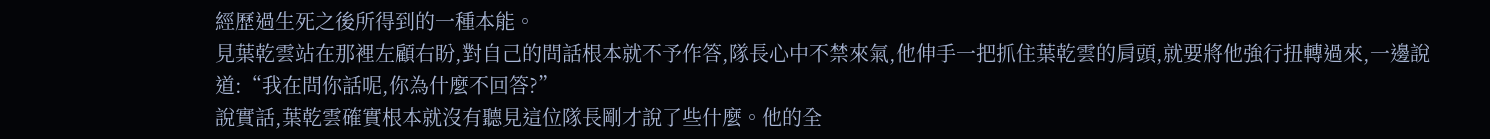經歷過生死之後所得到的一種本能。
見葉乾雲站在那裡左顧右盼,對自己的問話根本就不予作答,隊長心中不禁來氣,他伸手一把抓住葉乾雲的肩頭,就要將他強行扭轉過來,一邊說道:“我在問你話呢,你為什麼不回答?”
說實話,葉乾雲確實根本就沒有聽見這位隊長剛才說了些什麼。他的全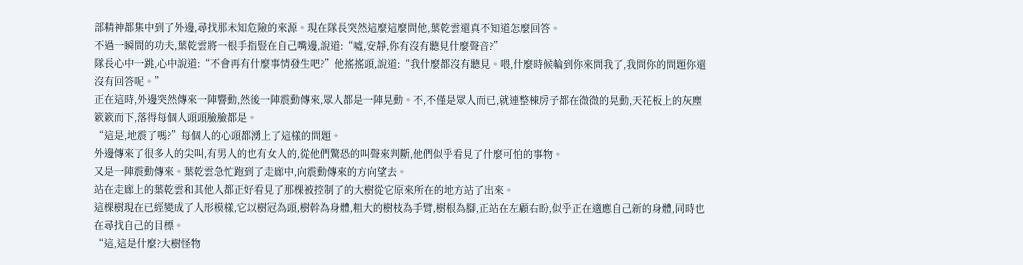部精神都集中到了外邊,尋找那未知危險的來源。現在隊長突然這麼這麼問他,葉乾雲還真不知道怎麼回答。
不過一瞬間的功夫,葉乾雲將一根手指豎在自己嘴邊,說道:“噓,安靜,你有沒有聽見什麼聲音?”
隊長心中一跳,心中說道:“不會再有什麼事情發生吧?”他搖搖頭,說道:“我什麼都沒有聽見。喂,什麼時候輪到你來問我了,我問你的問題你還沒有回答呢。”
正在這時,外邊突然傳來一陣響動,然後一陣震動傳來,眾人都是一陣晃動。不,不僅是眾人而已,就連整棟房子都在微微的晃動,天花板上的灰塵簌簌而下,落得每個人頭頭臉臉都是。
“這是,地震了嗎?”每個人的心頭都湧上了這樣的問題。
外邊傳來了很多人的尖叫,有男人的也有女人的,從他們驚恐的叫聲來判斷,他們似乎看見了什麼可怕的事物。
又是一陣震動傳來。葉乾雲急忙跑到了走廊中,向震動傳來的方向望去。
站在走廊上的葉乾雲和其他人都正好看見了那棵被控制了的大樹從它原來所在的地方站了出來。
這棵樹現在已經變成了人形模樣,它以樹冠為頭,樹幹為身體,粗大的樹枝為手臂,樹根為腳,正站在左顧右盼,似乎正在適應自己新的身體,同時也在尋找自己的目標。
“這,這是什麼?大樹怪物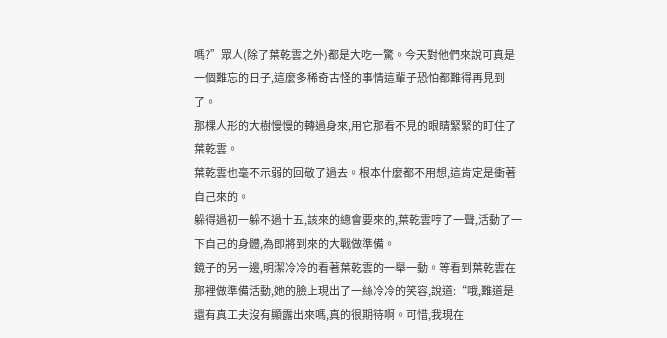嗎?”眾人(除了葉乾雲之外)都是大吃一驚。今天對他們來說可真是一個難忘的日子,這麼多稀奇古怪的事情這輩子恐怕都難得再見到了。
那棵人形的大樹慢慢的轉過身來,用它那看不見的眼睛緊緊的盯住了葉乾雲。
葉乾雲也毫不示弱的回敬了過去。根本什麼都不用想,這肯定是衝著自己來的。
躲得過初一躲不過十五,該來的總會要來的,葉乾雲哼了一聲,活動了一下自己的身體,為即將到來的大戰做準備。
鏡子的另一邊,明潔冷冷的看著葉乾雲的一舉一動。等看到葉乾雲在那裡做準備活動,她的臉上現出了一絲冷冷的笑容,說道:“哦,難道是還有真工夫沒有顯露出來嗎,真的很期待啊。可惜,我現在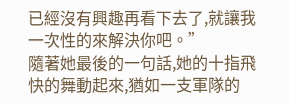已經沒有興趣再看下去了,就讓我一次性的來解決你吧。”
隨著她最後的一句話,她的十指飛快的舞動起來,猶如一支軍隊的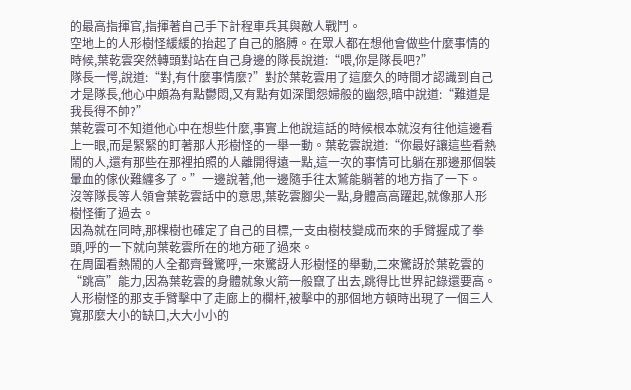的最高指揮官,指揮著自己手下計程車兵其與敵人戰鬥。
空地上的人形樹怪緩緩的抬起了自己的胳膊。在眾人都在想他會做些什麼事情的時候,葉乾雲突然轉頭對站在自己身邊的隊長說道:“喂,你是隊長吧?”
隊長一愕,說道:“對,有什麼事情麼?”對於葉乾雲用了這麼久的時間才認識到自己才是隊長,他心中頗為有點鬱悶,又有點有如深閨怨婦般的幽怨,暗中說道:“難道是我長得不帥?”
葉乾雲可不知道他心中在想些什麼,事實上他說這話的時候根本就沒有往他這邊看上一眼,而是緊緊的盯著那人形樹怪的一舉一動。葉乾雲說道:“你最好讓這些看熱鬧的人,還有那些在那裡拍照的人離開得遠一點,這一次的事情可比躺在那邊那個裝暈血的傢伙難纏多了。”一邊說著,他一邊隨手往太鷲能躺著的地方指了一下。
沒等隊長等人領會葉乾雲話中的意思,葉乾雲腳尖一點,身體高高躍起,就像那人形樹怪衝了過去。
因為就在同時,那棵樹也確定了自己的目標,一支由樹枝變成而來的手臂握成了拳頭,呼的一下就向葉乾雲所在的地方砸了過來。
在周圍看熱鬧的人全都齊聲驚呼,一來驚訝人形樹怪的舉動,二來驚訝於葉乾雲的“跳高”能力,因為葉乾雲的身體就象火箭一般竄了出去,跳得比世界記錄還要高。
人形樹怪的那支手臂擊中了走廊上的欄杆,被擊中的那個地方頓時出現了一個三人寬那麼大小的缺口,大大小小的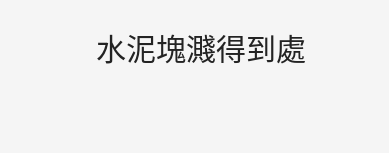水泥塊濺得到處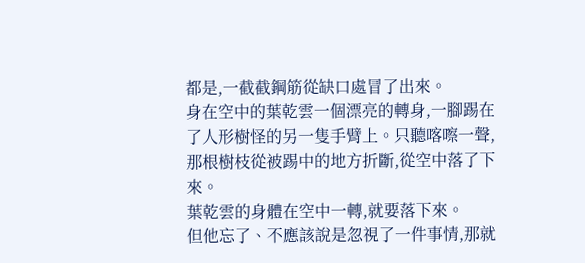都是,一截截鋼筋從缺口處冒了出來。
身在空中的葉乾雲一個漂亮的轉身,一腳踢在了人形樹怪的另一隻手臂上。只聽喀嚓一聲,那根樹枝從被踢中的地方折斷,從空中落了下來。
葉乾雲的身體在空中一轉,就要落下來。
但他忘了、不應該說是忽視了一件事情,那就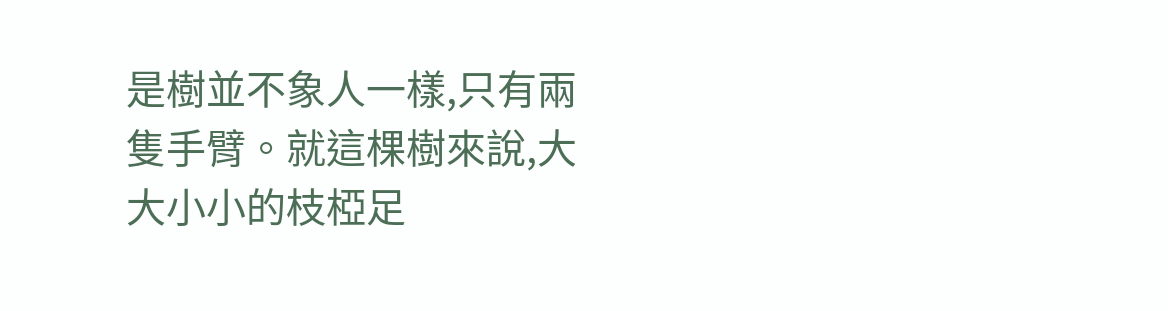是樹並不象人一樣,只有兩隻手臂。就這棵樹來說,大大小小的枝椏足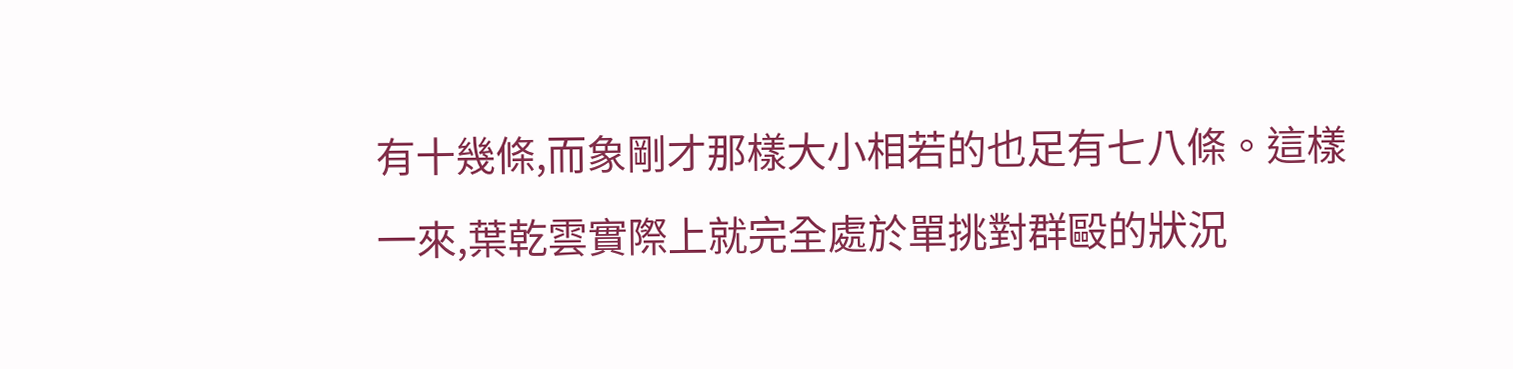有十幾條,而象剛才那樣大小相若的也足有七八條。這樣一來,葉乾雲實際上就完全處於單挑對群毆的狀況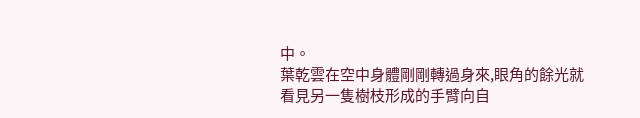中。
葉乾雲在空中身體剛剛轉過身來,眼角的餘光就看見另一隻樹枝形成的手臂向自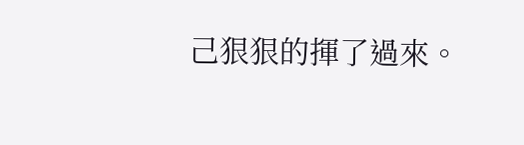己狠狠的揮了過來。